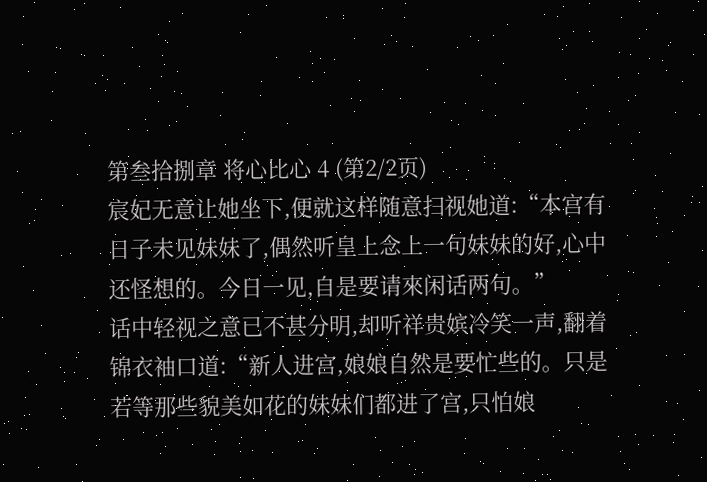第叁拾捌章 将心比心 4 (第2/2页)
宸妃无意让她坐下,便就这样随意扫视她道:“本宫有日子未见妹妹了,偶然听皇上念上一句妹妹的好,心中还怪想的。今日一见,自是要请來闲话两句。”
话中轻视之意已不甚分明,却听祥贵嫔冷笑一声,翻着锦衣袖口道:“新人进宫,娘娘自然是要忙些的。只是若等那些貌美如花的妹妹们都进了宫,只怕娘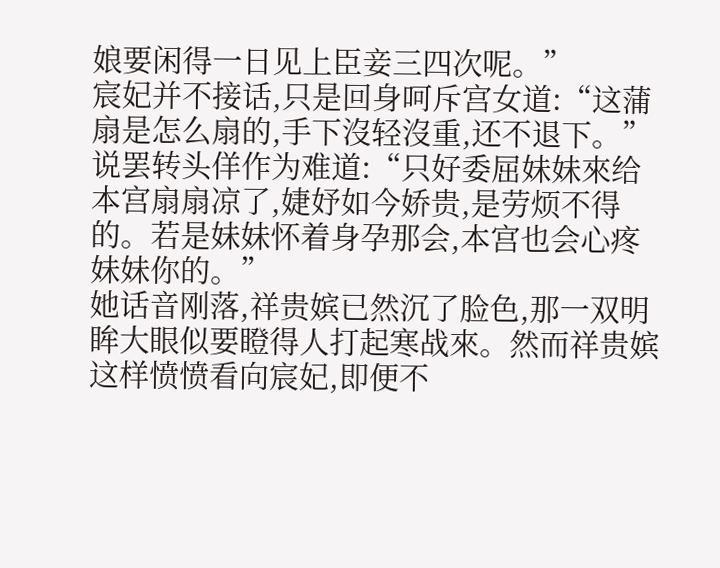娘要闲得一日见上臣妾三四次呢。”
宸妃并不接话,只是回身呵斥宫女道:“这蒲扇是怎么扇的,手下沒轻沒重,还不退下。”说罢转头佯作为难道:“只好委屈妹妹來给本宫扇扇凉了,婕妤如今娇贵,是劳烦不得的。若是妹妹怀着身孕那会,本宫也会心疼妹妹你的。”
她话音刚落,祥贵嫔已然沉了脸色,那一双明眸大眼似要瞪得人打起寒战來。然而祥贵嫔这样愤愤看向宸妃,即便不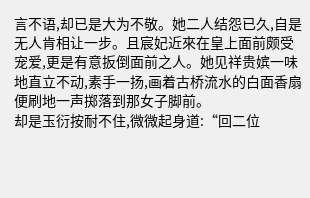言不语,却已是大为不敬。她二人结怨已久,自是无人肯相让一步。且宸妃近來在皇上面前颇受宠爱,更是有意扳倒面前之人。她见祥贵嫔一味地直立不动,素手一扬,画着古桥流水的白面香扇便刷地一声掷落到那女子脚前。
却是玉衍按耐不住,微微起身道:“回二位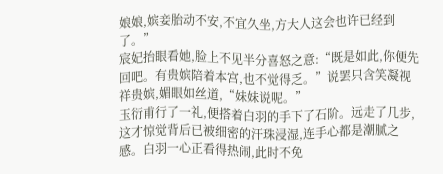娘娘,嫔妾胎动不安,不宜久坐,方大人这会也许已经到了。”
宸妃抬眼看她,脸上不见半分喜怒之意:“既是如此,你便先回吧。有贵嫔陪着本宫,也不觉得乏。”说罢只含笑凝视祥贵嫔,媚眼如丝道,“妹妹说呢。”
玉衍甫行了一礼,便搭着白羽的手下了石阶。远走了几步,这才惊觉背后已被细密的汗珠浸湿,连手心都是潮腻之感。白羽一心正看得热闹,此时不免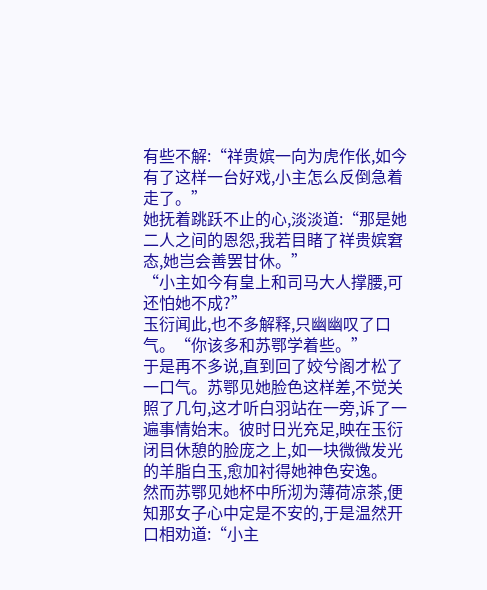有些不解:“祥贵嫔一向为虎作伥,如今有了这样一台好戏,小主怎么反倒急着走了。”
她抚着跳跃不止的心,淡淡道:“那是她二人之间的恩怨,我若目睹了祥贵嫔窘态,她岂会善罢甘休。”
“小主如今有皇上和司马大人撑腰,可还怕她不成?”
玉衍闻此,也不多解释,只幽幽叹了口气。“你该多和苏鄂学着些。”
于是再不多说,直到回了姣兮阁才松了一口气。苏鄂见她脸色这样差,不觉关照了几句,这才听白羽站在一旁,诉了一遍事情始末。彼时日光充足,映在玉衍闭目休憩的脸庞之上,如一块微微发光的羊脂白玉,愈加衬得她神色安逸。
然而苏鄂见她杯中所沏为薄荷凉茶,便知那女子心中定是不安的,于是温然开口相劝道:“小主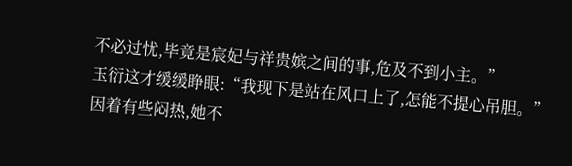不必过忧,毕竟是宸妃与祥贵嫔之间的事,危及不到小主。”
玉衍这才缓缓睁眼:“我现下是站在风口上了,怎能不提心吊胆。”因着有些闷热,她不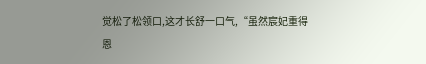觉松了松领口,这才长舒一口气,“虽然宸妃重得恩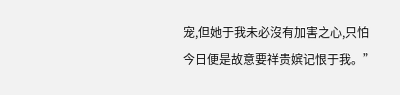宠,但她于我未必沒有加害之心,只怕今日便是故意要祥贵嫔记恨于我。”